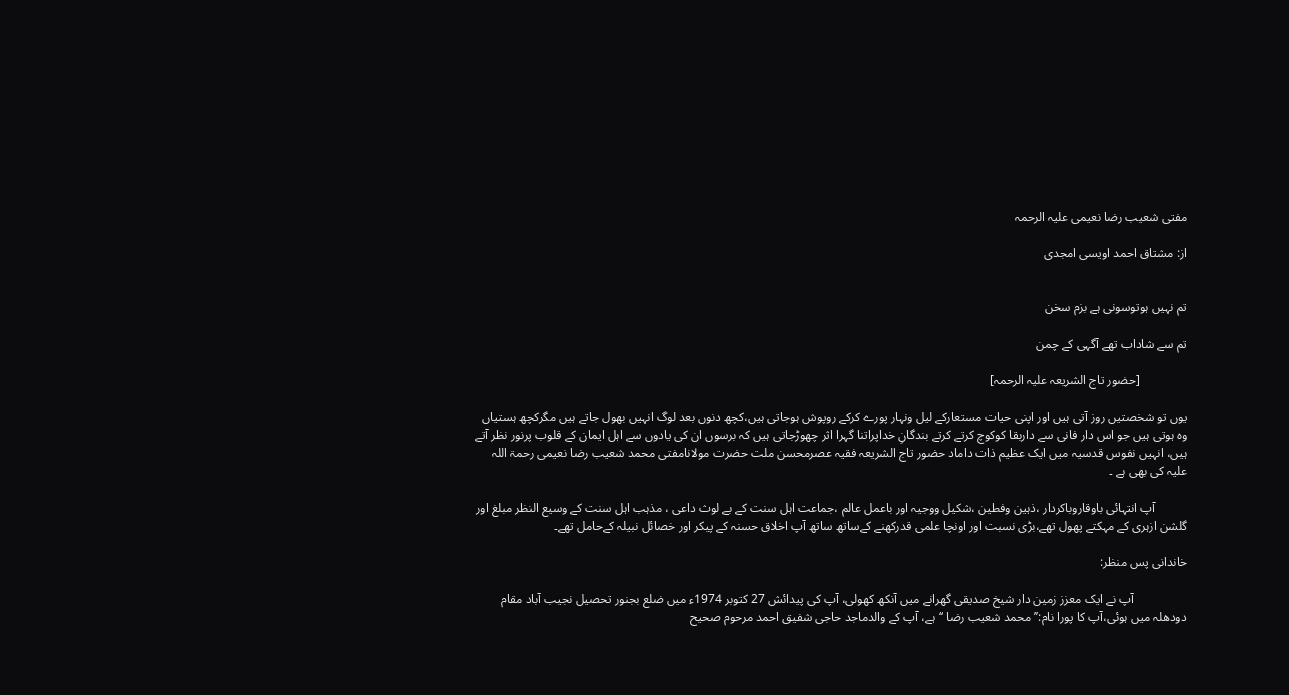مفتی شعیب رضا نعیمی علیہ الرحمہ

از: مشتاق احمد اویسی امجدی


تم نہیں ہوتوسونی ہے بزم سخن

تم سے شاداب تھے آگہی کے چمن

               [حضور تاج الشریعہ علیہ الرحمہ]

یوں تو شخصتیں روز آتی ہیں اور اپنی حیات مستعارکے لیل ونہار پورے کرکے روپوش ہوجاتی ہیں،کچھ دنوں بعد لوگ انہیں بھول جاتے ہیں مگرکچھ ہستیاں وہ ہوتی ہیں جو اس دار فانی سے داربقا کوکوچ کرتے کرتے بندگانِ خداپراتنا گہرا اثر چھوڑجاتی ہیں کہ برسوں ان کی یادوں سے اہل ایمان کے قلوب پرنور نظر آتے ہیں، انہیں نفوس قدسیہ میں ایک عظیم ذات داماد حضور تاج الشریعہ فقیہ عصرمحسن ملت حضرت مولانامفتی محمد شعیب رضا نعیمی رحمۃ اللہ علیہ کی بھی ہے ۔

          آپ انتہائی باوقاروباکردار ،ذہین وفطین ،شکیل ووجیہ اور باعمل عالم ،جماعت اہل سنت کے بے لوث داعی ، مذہب اہل سنت کے وسیع النظر مبلغ اور گلشن ازہری کے مہکتے پھول تھے،بڑی نسبت اور اونچا علمی قدرکھنے کےساتھ ساتھ آپ اخلاق حسنہ کے پیکر اور خصائل نبیلہ کےحامل تھے۔

خاندانی پس منظر:

                 آپ نے ایک معزز زمین دار شیخ صدیقی گھرانے میں آنکھ کھولی، آپ کی پیدائش 27 کتوبر 1974ء میں ضلع بجنور تحصیل نجیب آباد مقام دودھلہ میں ہوئی،آپ کا پورا نام:’’محمد شعیب رضا ‘‘ہے، آپ کے والدماجد حاجی شفیق احمد مرحوم صحیح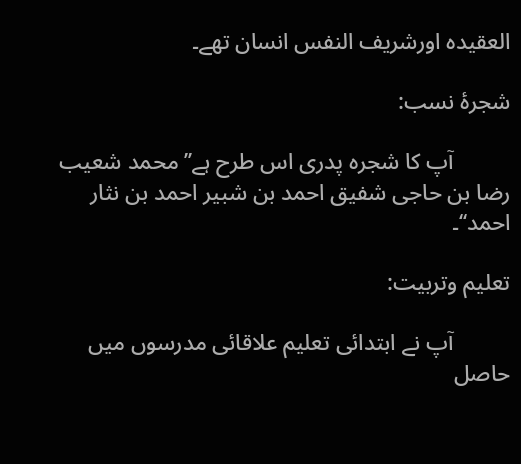العقیدہ اورشریف النفس انسان تھے۔

شجرۂ نسب:

          آپ کا شجرہ پدری اس طرح ہے’’محمد شعیب رضا بن حاجی شفیق احمد بن شبیر احمد بن نثار احمد‘‘۔

تعلیم وتربیت:

          آپ نے ابتدائی تعلیم علاقائی مدرسوں میں حاصل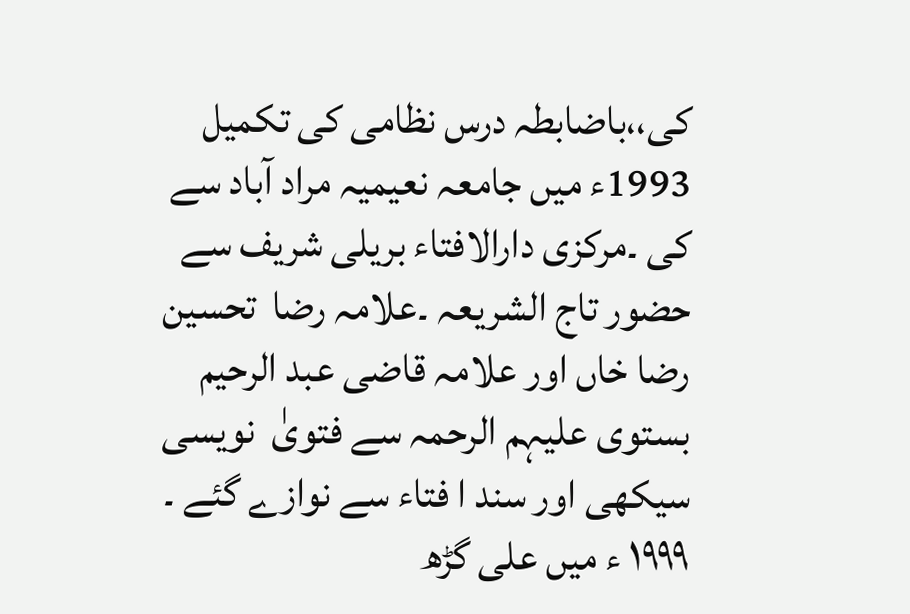کی،،باضابطہ درس نظامی کی تکمیل  1993ء میں جامعہ نعیمیہ مراد آباد سے کی ۔مرکزی دارالافتاء بریلی شریف سے حضور تاج الشریعہ ۔علامہ رضا  تحسین رضا خاں اور علامہ قاضی عبد الرحیم بستوی علیہم الرحمہ سے فتویٰ  نویسی سیکھی اور سند ا فتاء سے نوازے گئے ۔   ۱۹۹۹ ء میں علی گڑھ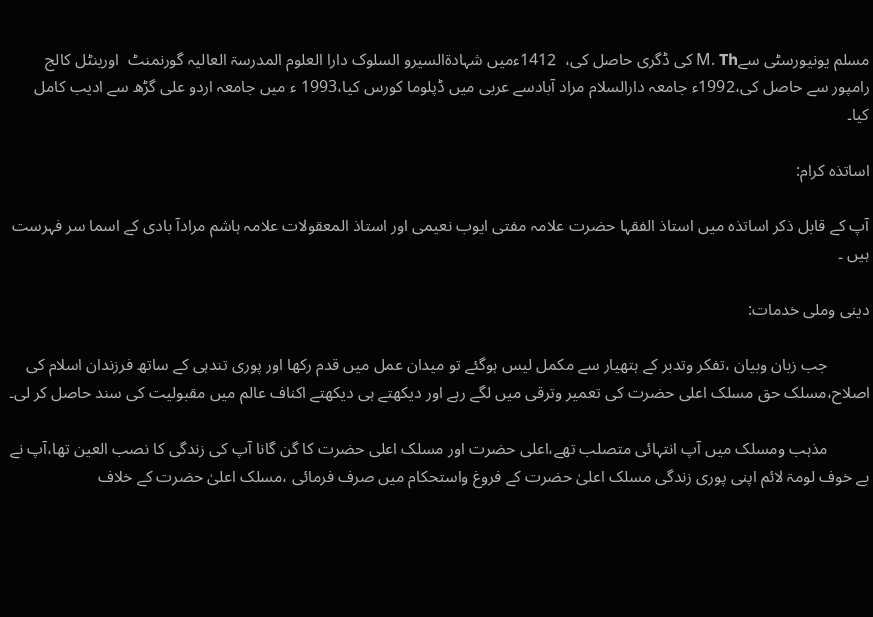مسلم یونیورسٹی سےM. Th کی ڈگری حاصل کی،  1412ءمیں شہادۃالسیرو السلوک دارا العلوم المدرسۃ العالیہ گورنمنٹ  اورینٹل کالج رامپور سے حاصل کی،1992ء جامعہ دارالسلام مراد آبادسے عربی میں ڈپلوما کورس کیا،1993 ء میں جامعہ اردو علی گڑھ سے ادیب کامل کیا۔

اساتذہ کرام:

آپ کے قابل ذکر اساتذہ میں استاذ الفقہا حضرت علامہ مفتی ایوب نعیمی اور استاذ المعقولات علامہ ہاشم مرادآ بادی کے اسما سر فہرست ہیں ۔

دینی وملی خدمات:

          جب زبان وبیان ،تفکر وتدبر کے ہتھیار سے مکمل لیس ہوگئے تو میدان عمل میں قدم رکھا اور پوری تندہی کے ساتھ فرزندان اسلام کی اصلاح،مسلک حق مسلک اعلی حضرت کی تعمیر وترقی میں لگے رہے اور دیکھتے ہی دیکھتے اکناف عالم میں مقبولیت کی سند حاصل کر لی۔

          مذہب ومسلک میں آپ انتہائی متصلب تھے،اعلی حضرت اور مسلک اعلی حضرت کا گن گانا آپ کی زندگی کا نصب العین تھا،آپ نے بے خوف لومۃ لائم اپنی پوری زندگی مسلک اعلیٰ حضرت کے فروغ واستحکام میں صرف فرمائی ،مسلک اعلیٰ حضرت کے خلاف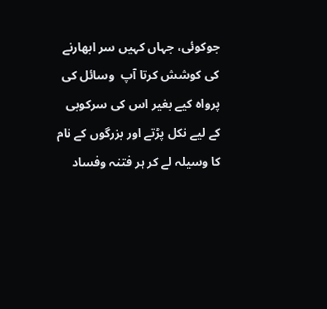جوکوئی، جہاں کہیں سر ابھارنے کی کوشش کرتا آپ  وسائل کی پرواہ کیے بغیر اس کی سرکوبی کے لیے نکل پڑتے اور بزرگوں کے نام کا وسیلہ لے کر ہر فتنہ وفساد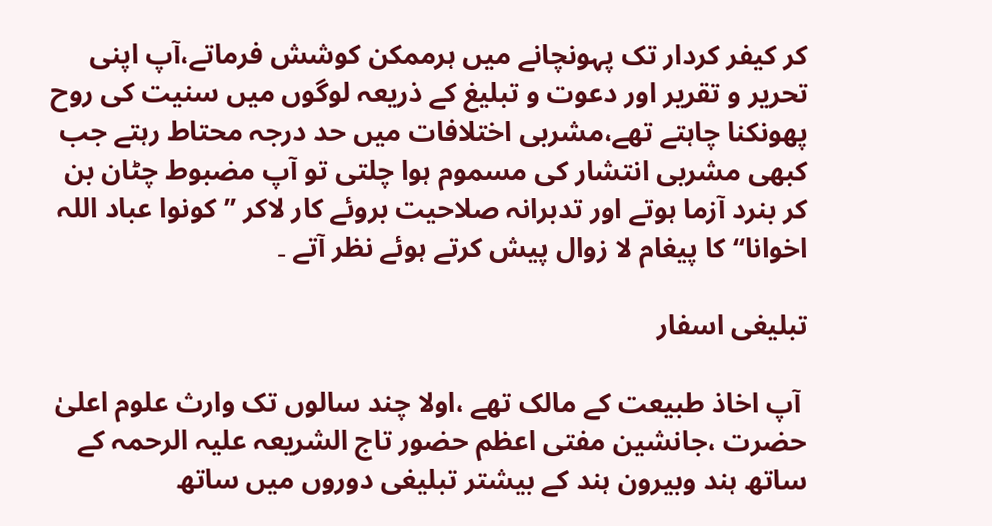کر کیفر کردار تک پہونچانے میں ہرممکن کوشش فرماتے،آپ اپنی تحریر و تقریر اور دعوت و تبلیغ کے ذریعہ لوگوں میں سنیت کی روح پھونکنا چاہتے تھے،مشربی اختلافات میں حد درجہ محتاط رہتے جب کبھی مشربی انتشار کی مسموم ہوا چلتی تو آپ مضبوط چٹان بن کر بنرد آزما ہوتے اور تدبرانہ صلاحیت بروئے کار لاکر ’’کونوا عباد اللہ اخوانا‘‘ کا پیغام لا زوال پیش کرتے ہوئے نظر آتے ۔

تبلیغی اسفار

 آپ اخاذ طبیعت کے مالک تھے ،اولا چند سالوں تک وارث علوم اعلیٰ حضرت ،جانشین مفتی اعظم حضور تاج الشریعہ علیہ الرحمہ کے ساتھ ہند وبیرون ہند کے بیشتر تبلیغی دوروں میں ساتھ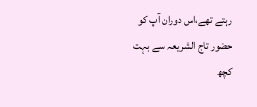رہتے تھے،اس دوران آپ کو حضور تاج الشریعہ سے بہت کچھ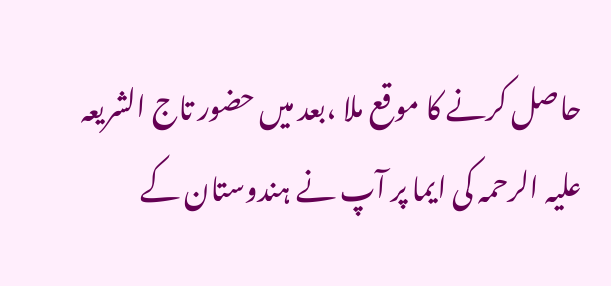حاصل کرنے کا موقع ملا ،بعد میں حضور تاج الشریعہ علیہ الرحمہ کی ایما پر آپ نے ہندوستان کے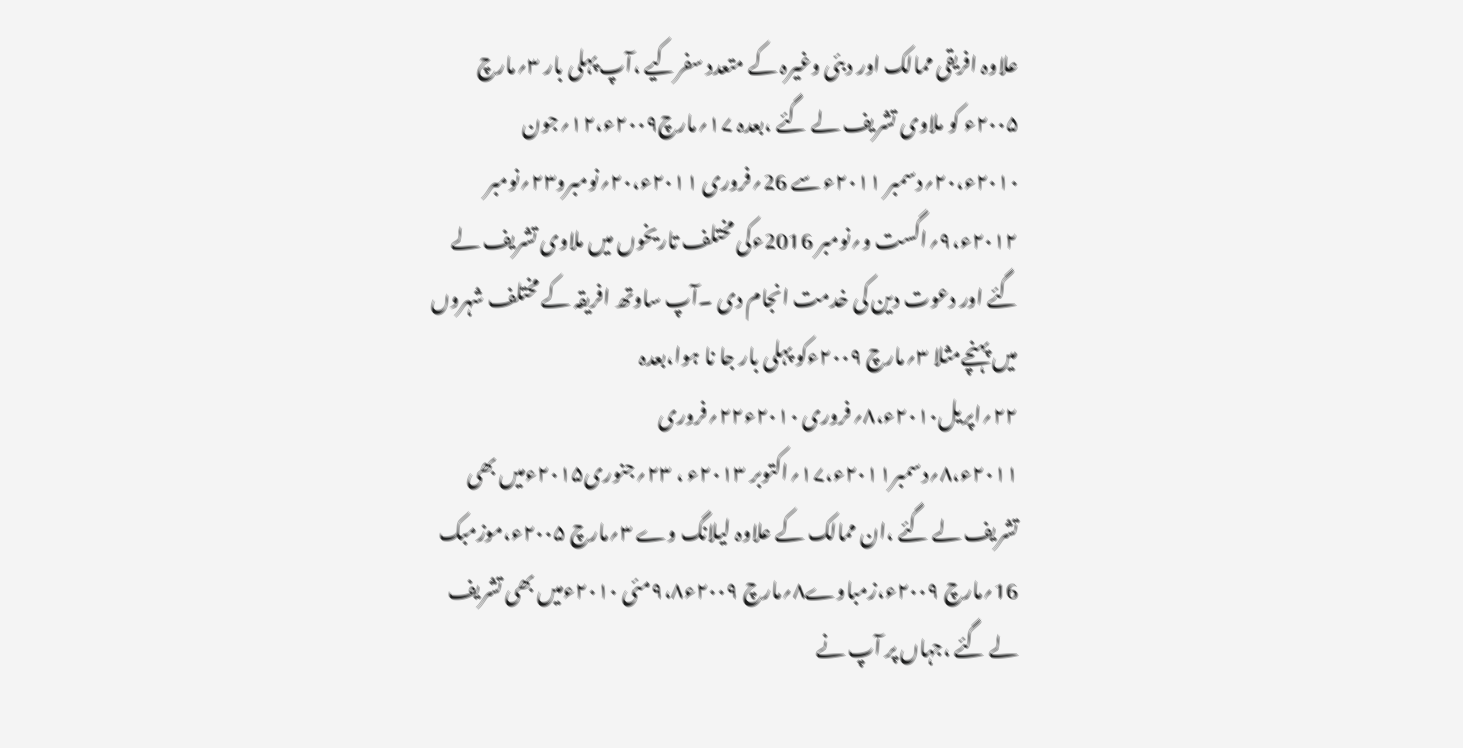علاوہ افریقی ممالک اور دبئی وغیرہ کے متعدد سفرکیے ،آپ پہلی بار ۳؍مارچ  ۲۰۰۵ء کو ملاوی تشریف لے گئے ،بعدہ ۱۷؍مارچ۲۰۰۹ء،۱۲؍جون ۲۰۱۰ء،۲۰؍دسمبر ۲۰۱۱ء سے 26؍فروری ۲۰۱۱ء،۲۰؍نومبرو۲۳؍نومبر ۲۰۱۲ء،۹؍اگست و؍نومبر 2016ءکی مختلف تاریخوں میں ملاوی تشریف لے گئے اور دعوت دین کی خدمت انجام دی ۔آپ ساوتھ افریقہ کے مختلف شہروں میں پہنچےمثلا ۳؍مارچ ۲۰۰۹ءکو پہلی بار جا نا ہوا،بعدہ ۲۲؍اپریل۲۰۱۰ء،۸؍فروری ۲۰۱۰ء۲۲؍فروری ۲۰۱۱ء،۸؍دسمبر۲۰۱۱ء،۱۷؍اکتوبر ۲۰۱۳ء ، ۲۳؍جنوری۲۰۱۵ءمیں بھی تشریف لے گئے ،ان ممالک کے علاوہ لیلانگ وے ۳؍مارچ ۲۰۰۵ء،موزمبک 16؍مارچ ۲۰۰۹ء،زمباوے۸؍مارچ ۲۰۰۹ء۹،۸مئی ۲۰۱۰ءمیں بھی تشریف لے گئے ،جہاں پر آپ نے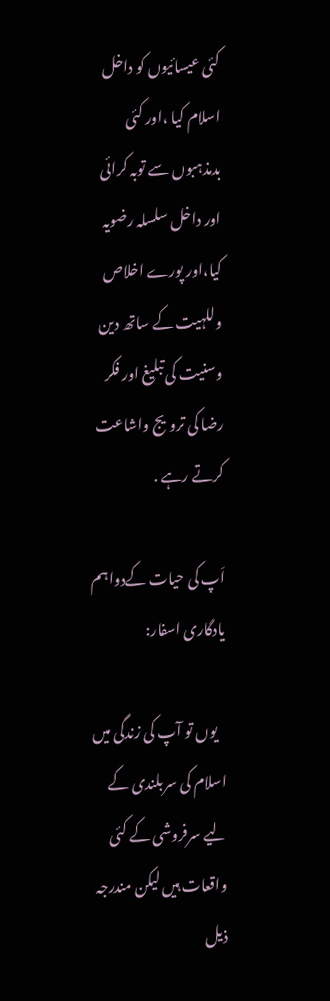کئی عیسائیوں کو داخل اسلام کیا ،اور کئی بدمذہبوں سے توبہ کرائی اور داخل سلسلہ رضویہ کیا،اور پورے اخلاص وللہیت کے ساتھ دین وسنیت کی تبلیغ اور فکر رضا کی ترویج واشاعت کرتے رہے .

اَپ کی حیات کےدواہم یادگاری اسفار:

   یوں تو آپ کی زندگی میں اسلام کی سربلندی کے لیے سرفروشی کے کئی واقعات ہیں لیکن مندرجہ ذیل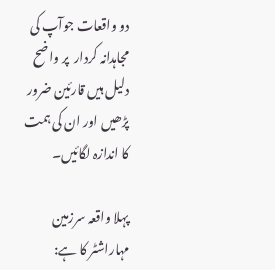دو واقعات جوآپ کی مجاہدانہ کردار  پر واضح دلیل ہیں قارئین ضرور پڑھیں اور ان کی ہمت کا اندازہ لگائیں۔

پہلا واقعہ سرزمین مہاراشٹر کا ہے: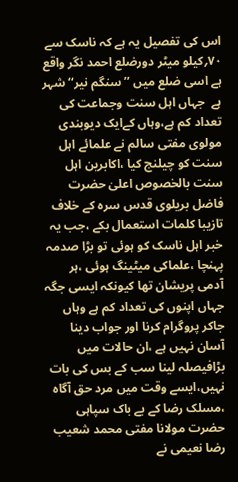اس کی تفصیل یہ ہے کہ ناسک سے ۷۰؍کیلو میٹر دورضلع احمد نگر واقع ہے اسی ضلع میں ’’سنگم نیر‘‘شہر ہے  جہاں اہل سنت وجماعت کی تعداد کم ہے،وہاں کےایک دیوبندی مولوی مفتی سالم نے علمائے اہل سنت کو چیلنج کیا ،اکابرین اہل سنت بالخصوص اعلیٰ حضرت فاضل بریلوی قدس سرہ کے خلاف تازیبا کلمات استعمال بکے ،جب یہ خبر اہل ناسک کو ہوئی تو بڑا صدمہ پہنچا ،علماکی میٹینگ ہوئی ،ہر آدمی پریشان تھا کیونکہ ایسی جگہ جہاں اپنوں کی تعداد کم ہے وہاں جاکر پروگرام کرنا اور جواب دینا آسان نہیں ہے ،ان حالات میں بڑافیصلہ لینا سب کے بس کی بات نہیں،ایسے وقت میں مرد حق آگاہ ،مسلک رضا کے بے باک سپاہی حضرت مولانا مفتی محمد شعیب رضا نعیمی نے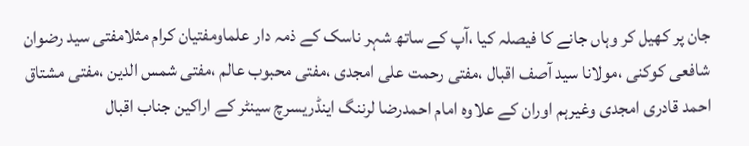جان پر کھیل کر وہاں جانے کا فیصلہ کیا ،آپ کے ساتھ شہر ناسک کے ذمہ دار علماومفتیان کرام مثلامفتی سید رضوان شافعی کوکنی ،مولانا سید آصف اقبال ،مفتی رحمت علی امجدی ،مفتی محبوب عالم ،مفتی شمس الدین ،مفتی مشتاق احمد قادری امجدی وغیرہم اوران کے علاوہ امام احمدرضا لرننگ اینڈریسرچ سینٹر کے اراکین جناب اقبال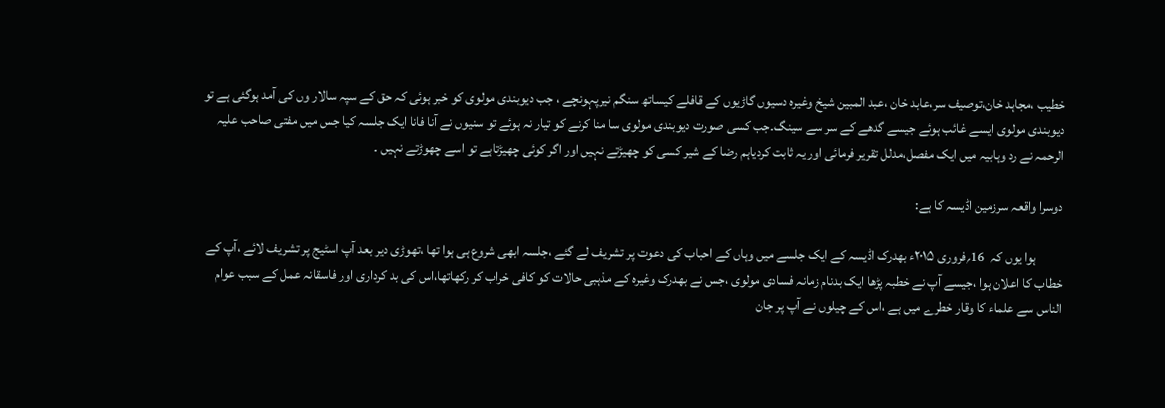خطیب ،مجاہد خان،توصیف سر،عابد خان ،عبد المبین شیخ وغیرہ دسیوں گاڑیوں کے قافلے کیساتھ سنگم نیرپہونچے ، جب دیوبندی مولوی کو خبر ہوئی کہ حق کے سپہ سالار وں کی آمد ہوگئی ہے تو دیوبندی مولوی ایسے غائب ہوئے جیسے گدھے کے سر سے سینگ۔جب کسی صورت دیوبندی مولوی سا منا کرنے کو تیار نہ ہوئے تو سنیوں نے آنا فانا ایک جلسہ کیا جس میں مفتی صاحب علیہ الرحمہ نے رد وہابیہ میں ایک مفصل،مدلل تقریر فرمائی اور یہ ثابت کردیاہم رضا کے شیر کسی کو چھیڑتے نہیں اور اگر کوئی چھیڑتاہے تو اسے چھوڑتے نہیں ۔

دوسرا واقعہ سرزمین اڈیسہ کا ہے:

          ہوا یوں کہ  16؍فروری ۲۰۱۵ء بھدرک اڈیسہ کے ایک جلسے میں وہاں کے احباب کی دعوت پر تشریف لے گئے ،جلسہ ابھی شروع ہی ہوا تھا ،تھوڑی دیر بعد آپ اسٹیج پر تشریف لائے ،آپ کے خطاب کا اعلان ہوا ،جیسے آپ نے خطبہ پڑھا ایک بدنام زمانہ فسادی مولوی ،جس نے بھدرک وغیرہ کے مذہبی حالات کو کافی خراب کر رکھاتھا،اس کی بد کرداری اور فاسقانہ عمل کے سبب عوام الناس سے علماء کا وقار خطرے میں ہے ،اس کے چیلوں نے آپ پر جان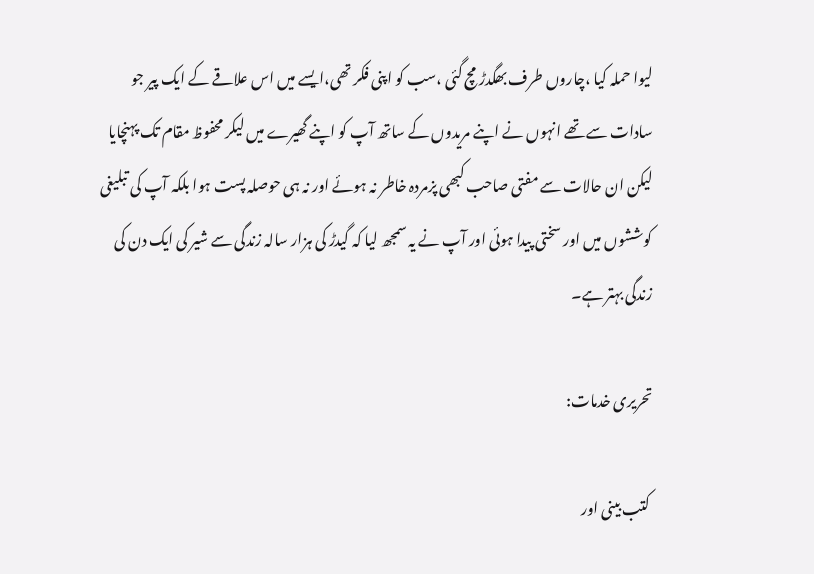لیوا حملہ کیا ،چاروں طرف بھگدڑ مچ گئی ،سب کو اپنی فکر تھی،ایسے میں اس علاقے کے ایک پیر جو سادات سے تھے انہوں نے اپنے مریدوں کے ساتھ آپ کو اپنے گھیرے میں لیکر محفوظ مقام تک پہنچایا لیکن ان حالات سے مفتی صاحب کبھی پزمردہ خاطر نہ ہوئے اور نہ ہی حوصلہ پست ہوا بلکہ آپ کی تبلیغی کوششوں میں اور سختی پیدا ہوئی اور آپ نے یہ سمجھ لیا کہ گیدڑ کی ہزار سالہ زندگی سے شیر کی ایک دن کی زندگی بہتر ہے۔

تحریری خدمات:

 کتب بینی اور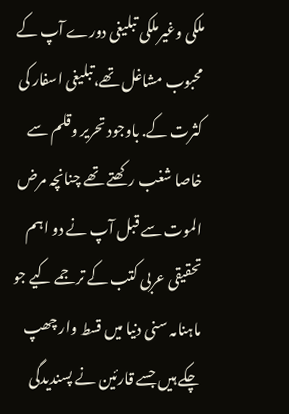ملکی وغیرملکی تبلیغی دورے آپ کے محبوب مشاغل تھے،تبلیغی اسفار کی کثرت کے. باوجود تحریر وقلم سے خاصا شغب رکھتے تھے چنانچہ مرض الموت سے قبل آپ نے دو اہم تحقیقی عربی کتب کے ترجمے کیے جو ماہنامہ سنی دنیا میں قسط وار چھپ چکے ہیں جسے قارئین نے پسندیدگی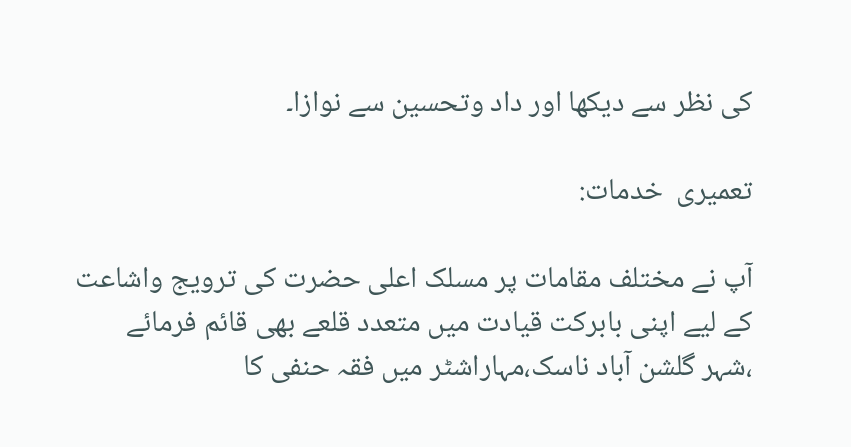کی نظر سے دیکھا اور داد وتحسین سے نوازا۔

تعمیری  خدمات:

آپ نے مختلف مقامات پر مسلک اعلی حضرت کی ترویج واشاعت کے لیے اپنی بابرکت قیادت میں متعدد قلعے بھی قائم فرمائے ،شہر گلشن آباد ناسک،مہاراشٹر میں فقہ حنفی کا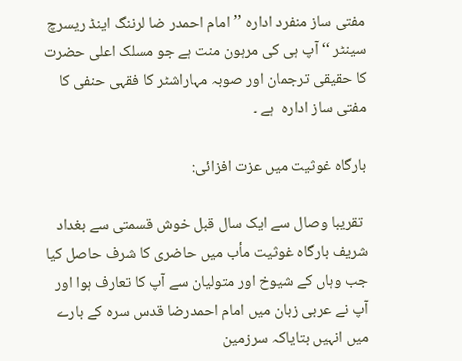مفتی ساز منفرد ادارہ ’’امام احمدر ضا لرننگ اینڈ ریسرچ سینٹر ‘‘آپ ہی کی مرہون منت ہے جو مسلک اعلی حضرت کا حقیقی ترجمان اور صوبہ مہاراشٹر کا فقہی حنفی کا مفتی ساز ادارہ  ہے ۔

بارگاہ غوثیت میں عزت افزائی:

 تقریبا وصال سے ایک سال قبل خوش قسمتی سے بغداد شریف بارگاہ غوثیت مأب میں حاضری کا شرف حاصل کیا جب وہاں کے شیوخ اور متولیان سے آپ کا تعارف ہوا اور آپ نے عربی زبان میں امام احمدرضا قدس سرہ کے بارے میں انہیں بتایاکہ سرزمین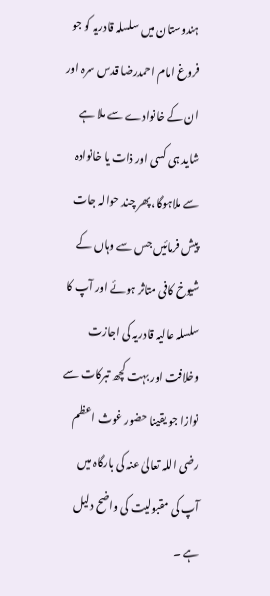ہندوستان میں سلسلہ قادریہ کو جو فروغ امام احمدرضا قدس سرہ اور ان کے خانوادے سے ملا ہے شاید ہی کسی اور ذات یا خانوادہ سے ملاہوگا،پھر چند حوالہ جات پیش فرمائیں جس سے وہاں کے شیوخ کافی متاثر ہوئے اور آپ کا سلسلہ عالیہ قادریہ کی اجازت وخلافت اور بہت کچھ تبرکات سے نوازا جو یقینا حضور غوث اعظم رضی اللہ تعالیٰ عنہ کی بارگاہ میں آپ کی مقبولیت کی واضح دلیل ہے ۔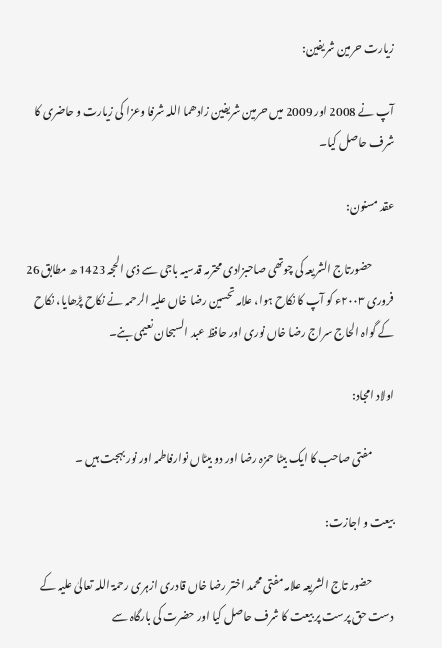زیارت حرمین شریفین:

آپ نے 2008 اور 2009 میں حرمین شریفین زادھما اللہ شرفا وعزا کی زیارت و حاضری کا شرف حاصل کیا۔

عقد مسنون:

          حضورتاج الشریعہ کی چوتھی صاحبزادی محترمہ قدسیہ باجی سے ذی الحجہ 1423 ھ مطابق 26 فروری ۲۰۰۳ء کو آپ کا نکاح ہوا، علامہ تحسین رضا خاں علیہ الرحمہ نے نکاح پڑھایا، نکاح کے گواہ الحاج سراج رضا خاں نوری اور حافظ عبد السبحان نعیمی بنے۔

اولاد امجاد:

          مفتی صاحب کا ایک بیٹا حمزہ رضا اور دو بیٹاں نوارفاطمہ اور نور بہجت ہیں ۔

بیعت و اجازت:

          حضور تاج الشریعہ علامہ مفتی محمد اختر رضا خاں قادری ازہری رحمۃ اللہ تعالیٰ علیہ کے دست حق پرست پر بیعت کا شرف حاصل کیا اور حضرت کی بارگاہ سے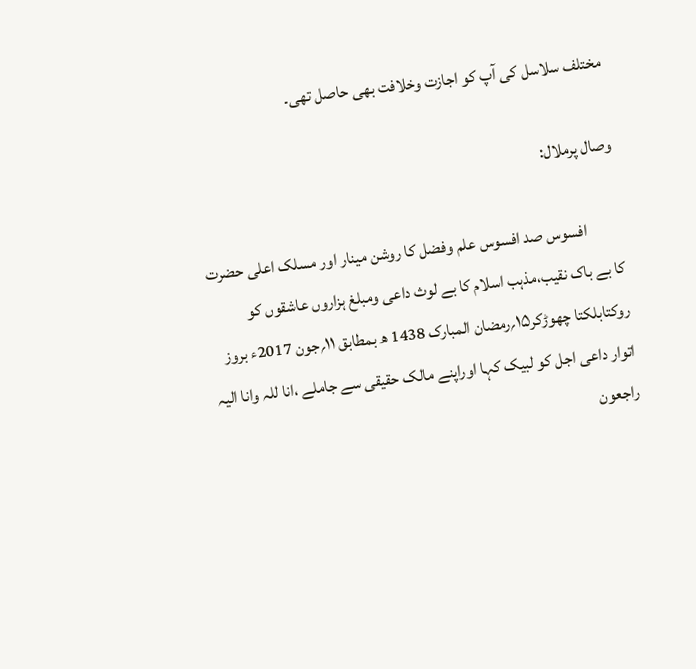مختلف سلاسل کی آپ کو اجازت وخلافت بھی حاصل تھی۔

وصال پرملال:

          افسوس صد افسوس علم وفضل کا روشن مینار اور مسلک اعلی حضرت کا بے باک نقیب،مذہب اسلام کا بے لوث داعی ومبلغ ہزاروں عاشقوں کو روکتابلکتا چھوڑکر۱۵؍رمضان المبارک 1438 ھ بمطابق ۱۱؍جون 2017ء بروز اتوار داعی اجل کو لبیک کہا اوراپنے مالک حقیقی سے جاملے ،انا للہ وانا الیہ راجعون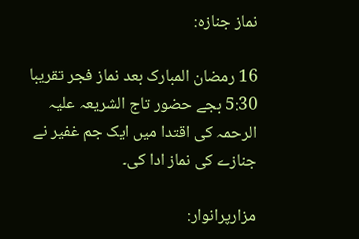نماز جنازہ:

16 رمضان المبارک بعد نماز فجر تقریبا 5:30 بجے حضور تاج الشریعہ علیہ الرحمہ کی اقتدا میں ایک جم غفیر نے جنازے کی نماز ادا کی۔

مزارپرانوار: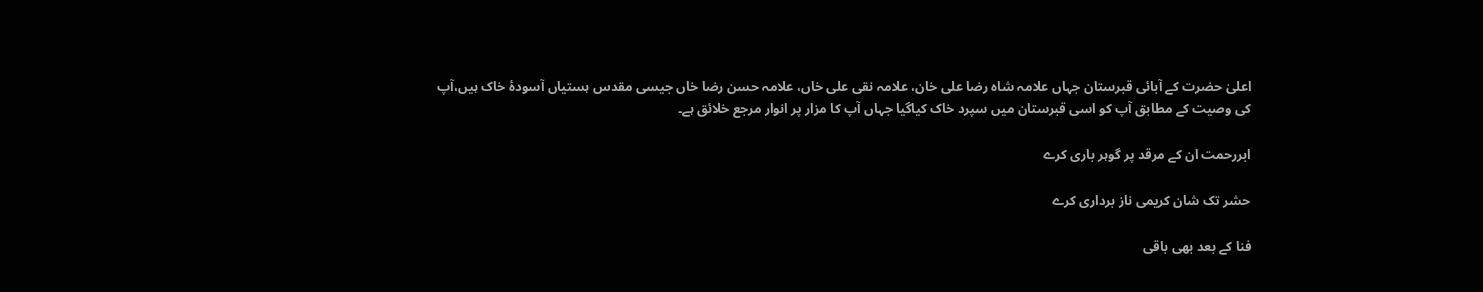اعلیٰ حضرت کے آبائی قبرستان جہاں علامہ شاہ رضا علی خان، علامہ نقی علی خاں، علامہ حسن رضا خاں جیسی مقدس ہستیاں آسودۂ خاک ہیں،آپ کی وصیت کے مطابق آپ کو اسی قبرستان میں سپرد خاک کیاگیا جہاں آپ کا مزار پر انوار مرجع خلائق ہے۔

ابررحمت ان کے مرقد پر گوہر باری کرے

حشر تک شان کریمی ناز برداری کرے

فنا کے بعد بھی باقی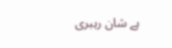ہے شان رہبری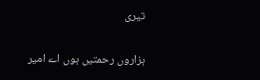تیری

ہزاروں رحمتیں ہوں اے امیر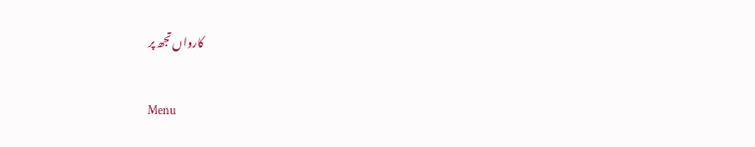کارواں تجھ پر

Menu